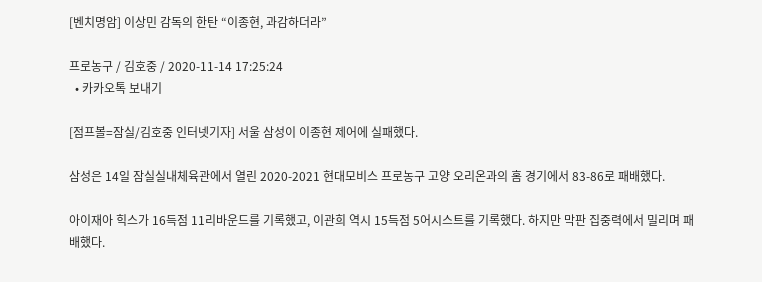[벤치명암] 이상민 감독의 한탄 “이종현, 과감하더라”

프로농구 / 김호중 / 2020-11-14 17:25:24
  • 카카오톡 보내기

[점프볼=잠실/김호중 인터넷기자] 서울 삼성이 이종현 제어에 실패했다.

삼성은 14일 잠실실내체육관에서 열린 2020-2021 현대모비스 프로농구 고양 오리온과의 홈 경기에서 83-86로 패배했다.

아이재아 힉스가 16득점 11리바운드를 기록했고, 이관희 역시 15득점 5어시스트를 기록했다. 하지만 막판 집중력에서 밀리며 패배했다.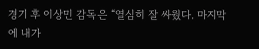경기 후 이상민 감독은 “열심히 잘 싸웠다. 마지막에 내가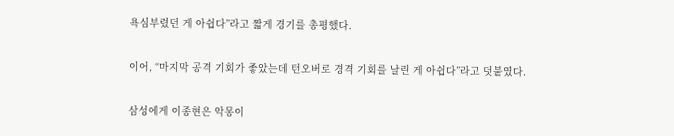욕심부렸던 게 아쉽다”라고 짧게 경기를 총평했다.

이어, “마지막 공격 기회가 좋았는데 턴오버로 경격 기회를 날린 게 아쉽다”라고 덧붙였다.

삼성에게 이종현은 악몽이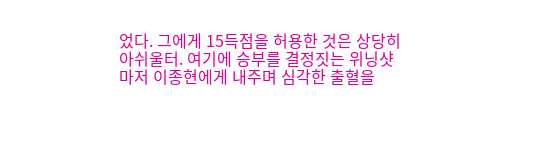었다. 그에게 15득점을 허용한 것은 상당히 아쉬울터. 여기에 승부를 결정짓는 위닝샷마저 이종현에게 내주며 심각한 출혈을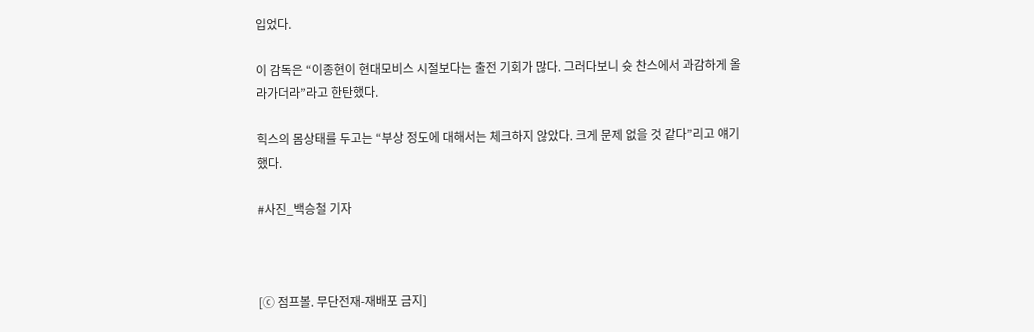입었다.

이 감독은 “이종현이 현대모비스 시절보다는 출전 기회가 많다. 그러다보니 슛 찬스에서 과감하게 올라가더라”라고 한탄했다.

힉스의 몸상태를 두고는 “부상 정도에 대해서는 체크하지 않았다. 크게 문제 없을 것 같다”리고 얘기했다.

#사진_백승철 기자



[ⓒ 점프볼. 무단전재-재배포 금지]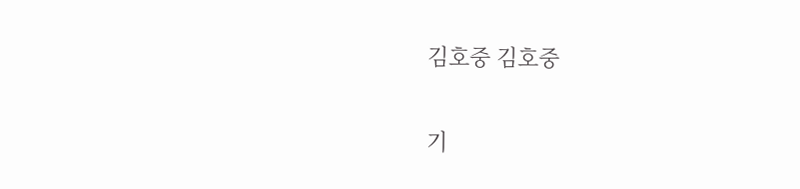김호중 김호중

기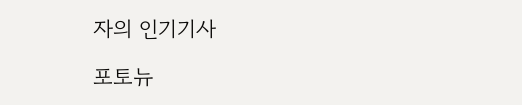자의 인기기사

포토뉴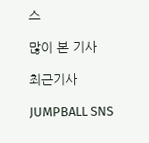스

많이 본 기사

최근기사

JUMPBALL SNS